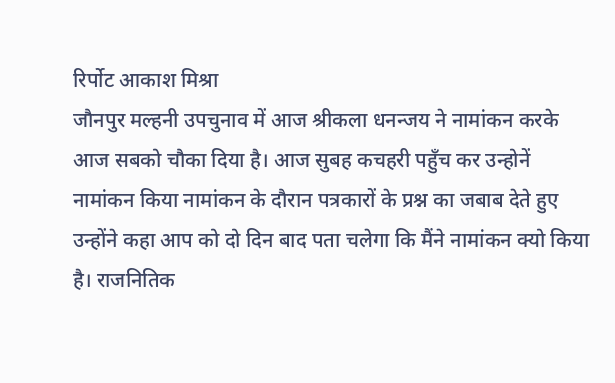रिर्पोट आकाश मिश्रा
जौनपुर मल्हनी उपचुनाव में आज श्रीकला धनन्जय ने नामांकन करके आज सबको चौका दिया है। आज सुबह कचहरी पहुँच कर उन्होनें नामांकन किया नामांकन के दौरान पत्रकारों के प्रश्न का जबाब देते हुए उन्होंने कहा आप को दो दिन बाद पता चलेगा कि मैंने नामांकन क्यो किया है। राजनितिक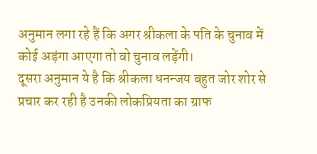अनुमान लगा रहे हैं कि अगर श्रीकला के पति के चुनाव में कोई अड़ंगा आएगा तो वो चुनाव लड़ेंगी।
दूसरा अनुमान ये है कि श्रीकला धनन्जय बहुत जोर शोर से प्रचार कर रही है उनकी लोकप्रियता का ग्राफ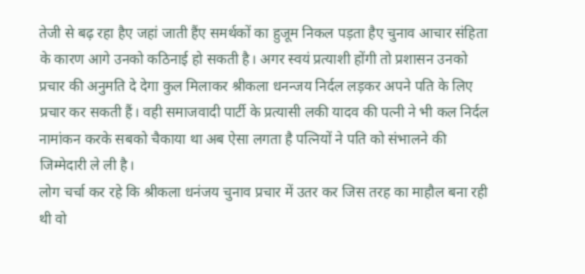तेजी से बढ़ रहा हैए जहां जाती हैंए समर्थकों का हुजूम निकल पड़ता हैए चुनाव आचार संहिता के कारण आगे उनको कठिनाई हो सकती है। अगर स्वयं प्रत्याशी होंगी तो प्रशासन उनको प्रचार की अनुमति दे देगा कुल मिलाकर श्रीकला धनन्जय निर्दल लड़कर अपने पति के लिए प्रचार कर सकती हैं। वही समाजवादी पार्टी के प्रत्यासी लकी यादव की पत्नी ने भी कल निर्दल नामांकन करके सबको चैकाया था अब ऐसा लगता है पत्नियों ने पति को संभालने की जिम्मेदारी ले ली है।
लोग चर्चा कर रहे कि श्रीकला धनंजय चुनाव प्रचार में उतर कर जिस तरह का माहौल बना रही थी वो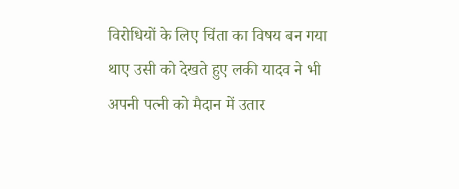विरोधियों के लिए चिंता का विषय बन गया थाए उसी को देखते हुए लकी यादव ने भी अपनी पत्नी को मैदान में उतार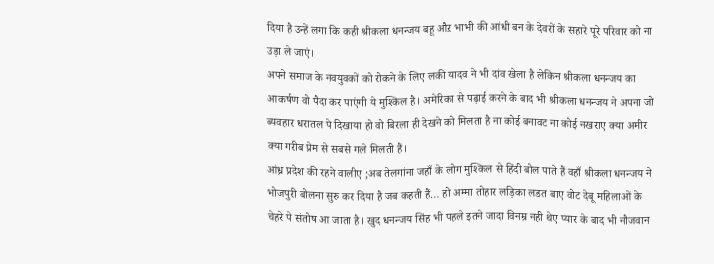दिया है उन्हें लगा कि कही श्रीकला धनन्जय बहू औऱ भाभी की आंधी बन के देवरों के सहारे पूरे परिवार को ना उड़ा ले जाएं।
अपने समाज के नवयुवकों को रोकने के लिए लकी यादव ने भी दांव खेला है लेकिन श्रीकला धनन्जय का आकर्षण वो पैदा कर पाएंगी ये मुश्किल है। अमेरिका से पढ़ाई करने के बाद भी श्रीकला धनन्जय ने अपना जो ब्यवहार धरातल पे दिखाया हो वो बिरला ही देखने को मिलता है ना कोई बनावट ना कोई नखराए क्या अमीर क्या गरीब प्रेम से सबसे गले मिलती हैं।
आंध्र प्रदेश की रहने वालीए ;अब तेलगांना जहाँ के लोग मुश्किल से हिंदी बोल पाते हैं वहाँ श्रीकला धनन्जय ने भोजपुरी बोलना सुरु कर दिया है जब कहती हैं… हो अम्मा तोहार लड़िका लडत बाए वोट देबू महिलाओं के चेहरे पे संतोष आ जाता है। खुद धनन्जय सिंह भी पहले इतने जादा विनम्र नही थेए प्यार के बाद भी नौजवान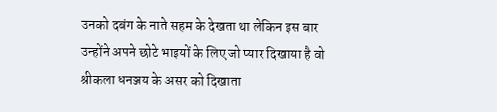उनको दबंग के नाते सहम के देखता था लेकिन इस बार उन्होंने अपने छोटे भाइयों के लिए जो प्यार दिखाया है वो श्रीकला धनञ्जय के असर को दिखाता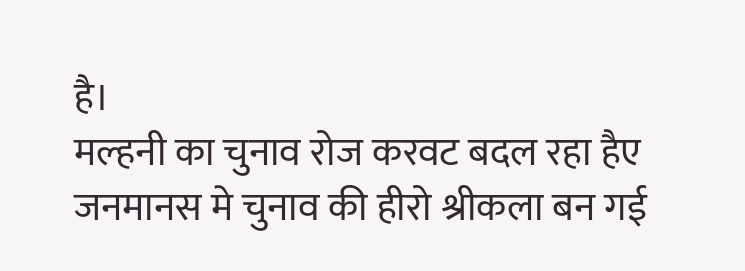है।
मल्हनी का चुनाव रोज करवट बदल रहा हैए जनमानस मे चुनाव की हीरो श्रीकला बन गई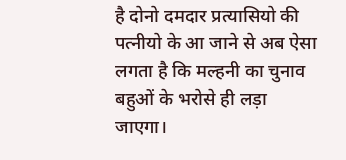है दोनो दमदार प्रत्यासियो की पत्नीयो के आ जाने से अब ऐसा लगता है कि मल्हनी का चुनाव बहुओं के भरोसे ही लड़ा जाएगा।